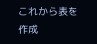これから表を作成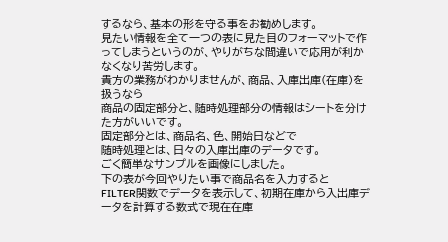するなら、基本の形を守る事をお勧めします。
見たい情報を全て一つの表に見た目のフォーマットで作ってしまうというのが、やりがちな間違いで応用が利かなくなり苦労します。
貴方の業務がわかりませんが、商品、入庫出庫(在庫)を扱うなら
商品の固定部分と、随時処理部分の情報はシートを分けた方がいいです。
固定部分とは、商品名、色、開始日などで
随時処理とは、日々の入庫出庫のデータです。
ごく簡単なサンプルを画像にしました。
下の表が今回やりたい事で商品名を入力すると
FILTER関数でデータを表示して、初期在庫から入出庫データを計算する数式で現在在庫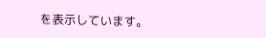を表示しています。